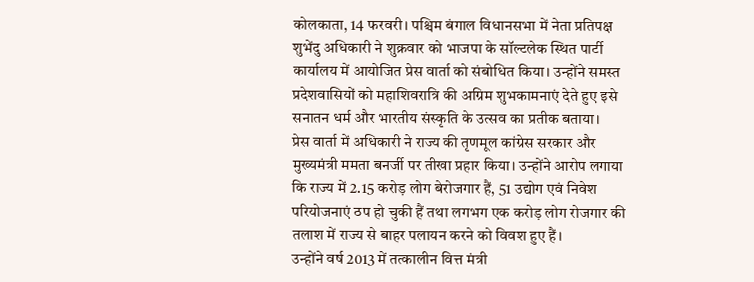कोलकाता, 14 फरवरी। पश्चिम बंगाल विधानसभा में नेता प्रतिपक्ष शुभेंदु अधिकारी ने शुक्रवार को भाजपा के सॉल्टलेक स्थित पार्टी कार्यालय में आयोजित प्रेस वार्ता को संबोधित किया। उन्होंने समस्त प्रदेशवासियों को महाशिवरात्रि की अग्रिम शुभकामनाएं देते हुए इसे सनातन धर्म और भारतीय संस्कृति के उत्सव का प्रतीक बताया।
प्रेस वार्ता में अधिकारी ने राज्य की तृणमूल कांग्रेस सरकार और मुख्यमंत्री ममता बनर्जी पर तीखा प्रहार किया। उन्होंने आरोप लगाया कि राज्य में 2.15 करोड़ लोग बेरोजगार हैं, 51 उद्योग एवं निवेश परियोजनाएं ठप हो चुकी हैं तथा लगभग एक करोड़ लोग रोजगार की तलाश में राज्य से बाहर पलायन करने को विवश हुए हैं।
उन्होंने वर्ष 2013 में तत्कालीन वित्त मंत्री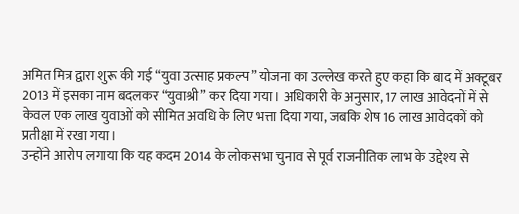अमित मित्र द्वारा शुरू की गई “युवा उत्साह प्रकल्प” योजना का उल्लेख करते हुए कहा कि बाद में अक्टूबर 2013 में इसका नाम बदलकर “युवाश्री” कर दिया गया। अधिकारी के अनुसार, 17 लाख आवेदनों में से केवल एक लाख युवाओं को सीमित अवधि के लिए भत्ता दिया गया, जबकि शेष 16 लाख आवेदकों को प्रतीक्षा में रखा गया।
उन्होंने आरोप लगाया कि यह कदम 2014 के लोकसभा चुनाव से पूर्व राजनीतिक लाभ के उद्देश्य से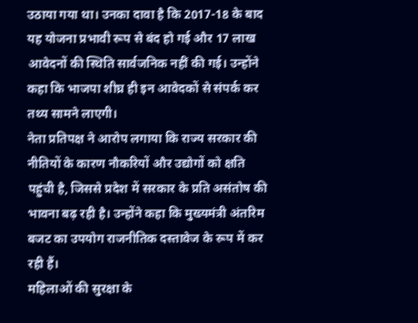उठाया गया था। उनका दावा है कि 2017-18 के बाद यह योजना प्रभावी रूप से बंद हो गई और 17 लाख आवेदनों की स्थिति सार्वजनिक नहीं की गई। उन्होंने कहा कि भाजपा शीघ्र ही इन आवेदकों से संपर्क कर तथ्य सामने लाएगी।
नेता प्रतिपक्ष ने आरोप लगाया कि राज्य सरकार की नीतियों के कारण नौकरियों और उद्योगों को क्षति पहुंची है, जिससे प्रदेश में सरकार के प्रति असंतोष की भावना बढ़ रही है। उन्होंने कहा कि मुख्यमंत्री अंतरिम बजट का उपयोग राजनीतिक दस्तावेज के रूप में कर रही हैं।
महिलाओं की सुरक्षा के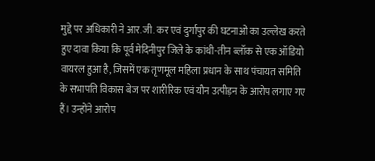मुद्दे पर अधिकारी ने आर.जी. कर एवं दुर्गापुर की घटनाओं का उल्लेख करते हुए दावा किया कि पूर्व मेदिनीपुर जिले के कांथी-तीन ब्लॉक से एक ऑडियो वायरल हुआ है, जिसमें एक तृणमूल महिला प्रधान के साथ पंचायत समिति के सभापति विकास बेज पर शारीरिक एवं यौन उत्पीड़न के आरोप लगाए गए हैं। उन्होंने आरोप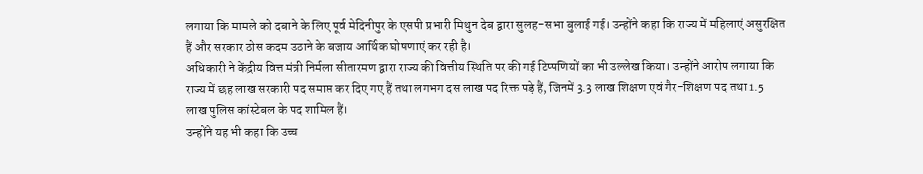लगाया कि मामले को दबाने के लिए पूर्व मेदिनीपुर के एसपी प्रभारी मिथुन देब द्वारा सुलह-सभा बुलाई गई। उन्होंने कहा कि राज्य में महिलाएं असुरक्षित हैं और सरकार ठोस कदम उठाने के बजाय आर्थिक घोषणाएं कर रही है।
अधिकारी ने केंद्रीय वित्त मंत्री निर्मला सीतारमण द्वारा राज्य की वित्तीय स्थिति पर की गई टिप्पणियों का भी उल्लेख किया। उन्होंने आरोप लगाया कि राज्य में छह लाख सरकारी पद समाप्त कर दिए गए हैं तथा लगभग दस लाख पद रिक्त पड़े हैं, जिनमें 3.3 लाख शिक्षण एवं गैर-शिक्षण पद तथा 1.5 लाख पुलिस कांस्टेबल के पद शामिल हैं।
उन्होंने यह भी कहा कि उच्च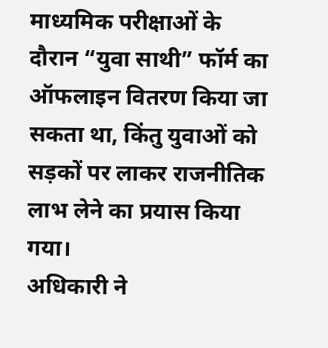माध्यमिक परीक्षाओं के दौरान “युवा साथी” फॉर्म का ऑफलाइन वितरण किया जा सकता था, किंतु युवाओं को सड़कों पर लाकर राजनीतिक लाभ लेने का प्रयास किया गया।
अधिकारी ने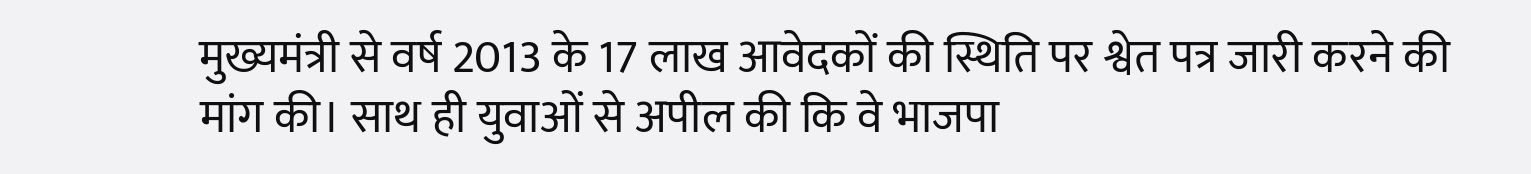मुख्यमंत्री से वर्ष 2013 के 17 लाख आवेदकों की स्थिति पर श्वेत पत्र जारी करने की मांग की। साथ ही युवाओं से अपील की कि वे भाजपा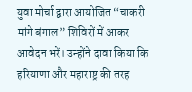युवा मोर्चा द्वारा आयोजित “चाकरी मांगे बंगाल” शिविरों में आकर आवेदन भरें। उन्होंने दावा किया कि हरियाणा और महाराष्ट्र की तरह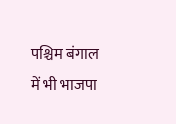पश्चिम बंगाल में भी भाजपा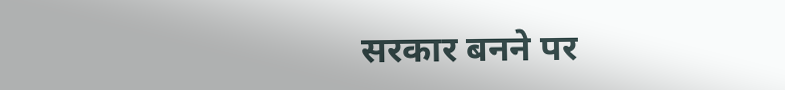सरकार बनने पर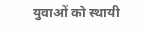युवाओं को स्थायी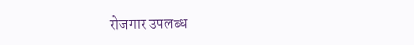रोजगार उपलब्ध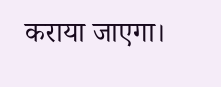कराया जाएगा।